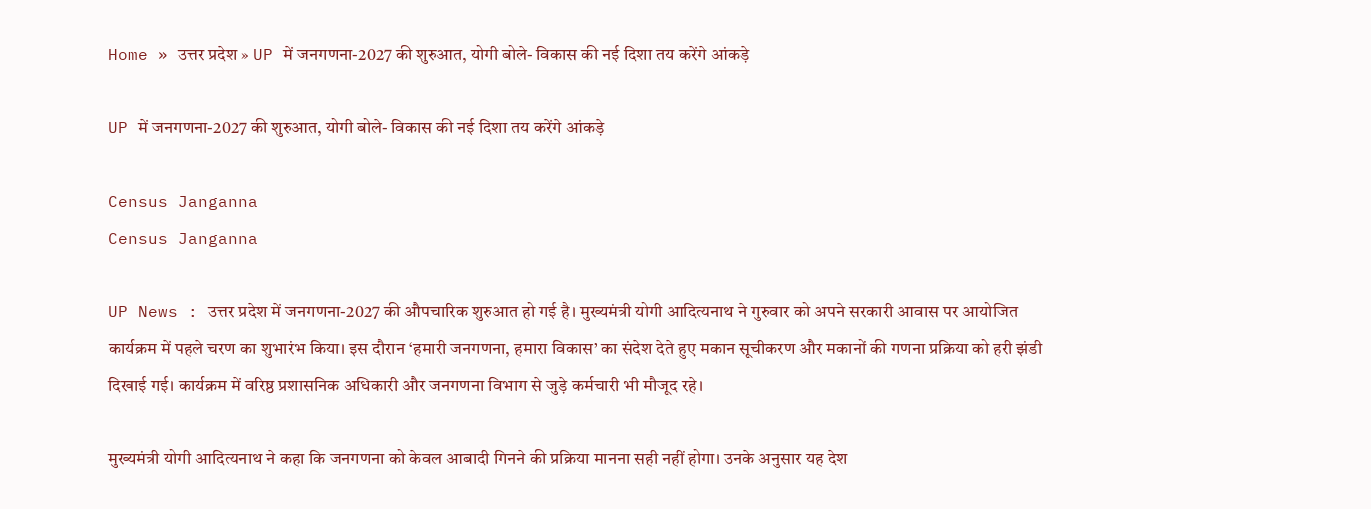Home » उत्तर प्रदेश » UP में जनगणना-2027 की शुरुआत, योगी बोले- विकास की नई दिशा तय करेंगे आंकड़े

UP में जनगणना-2027 की शुरुआत, योगी बोले- विकास की नई दिशा तय करेंगे आंकड़े

Census Janganna
Census Janganna

UP News : उत्तर प्रदेश में जनगणना-2027 की औपचारिक शुरुआत हो गई है। मुख्यमंत्री योगी आदित्यनाथ ने गुरुवार को अपने सरकारी आवास पर आयोजित कार्यक्रम में पहले चरण का शुभारंभ किया। इस दौरान ‘हमारी जनगणना, हमारा विकास’ का संदेश देते हुए मकान सूचीकरण और मकानों की गणना प्रक्रिया को हरी झंडी दिखाई गई। कार्यक्रम में वरिष्ठ प्रशासनिक अधिकारी और जनगणना विभाग से जुड़े कर्मचारी भी मौजूद रहे।

मुख्यमंत्री योगी आदित्यनाथ ने कहा कि जनगणना को केवल आबादी गिनने की प्रक्रिया मानना सही नहीं होगा। उनके अनुसार यह देश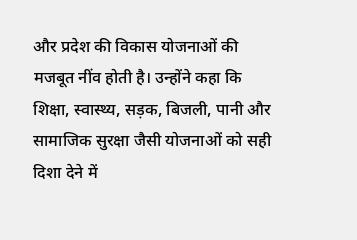और प्रदेश की विकास योजनाओं की मजबूत नींव होती है। उन्होंने कहा कि शिक्षा, स्वास्थ्य, सड़क, बिजली, पानी और सामाजिक सुरक्षा जैसी योजनाओं को सही दिशा देने में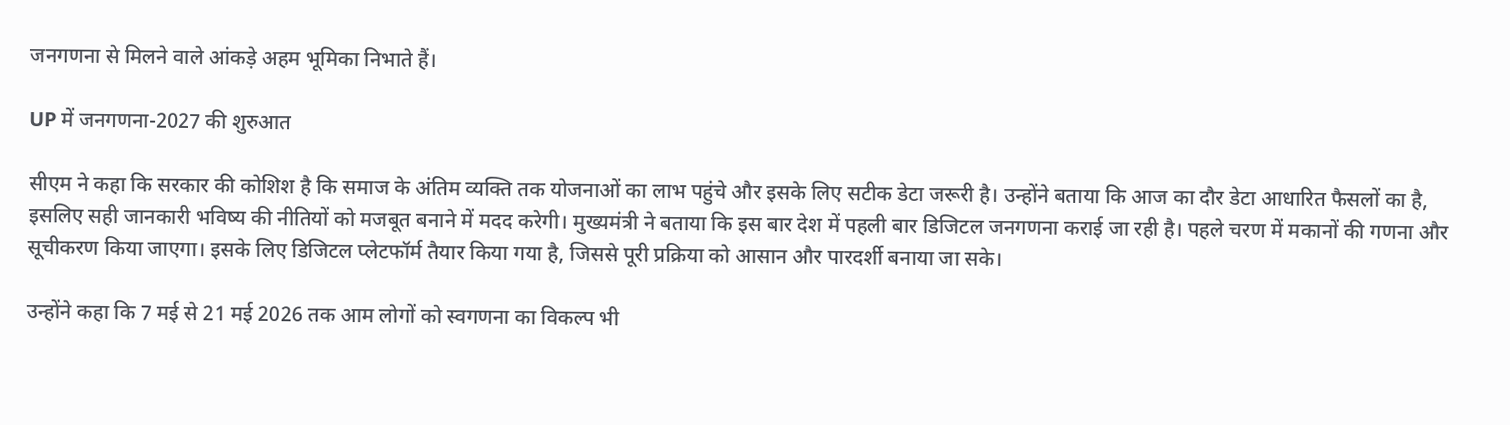जनगणना से मिलने वाले आंकड़े अहम भूमिका निभाते हैं।

UP में जनगणना-2027 की शुरुआत

सीएम ने कहा कि सरकार की कोशिश है कि समाज के अंतिम व्यक्ति तक योजनाओं का लाभ पहुंचे और इसके लिए सटीक डेटा जरूरी है। उन्होंने बताया कि आज का दौर डेटा आधारित फैसलों का है, इसलिए सही जानकारी भविष्य की नीतियों को मजबूत बनाने में मदद करेगी। मुख्यमंत्री ने बताया कि इस बार देश में पहली बार डिजिटल जनगणना कराई जा रही है। पहले चरण में मकानों की गणना और सूचीकरण किया जाएगा। इसके लिए डिजिटल प्लेटफॉर्म तैयार किया गया है, जिससे पूरी प्रक्रिया को आसान और पारदर्शी बनाया जा सके।

उन्होंने कहा कि 7 मई से 21 मई 2026 तक आम लोगों को स्वगणना का विकल्प भी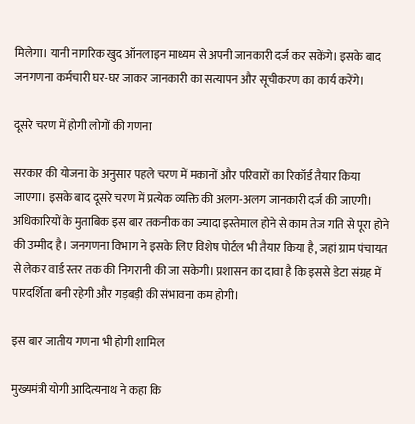मिलेगा। यानी नागरिक खुद ऑनलाइन माध्यम से अपनी जानकारी दर्ज कर सकेंगे। इसके बाद जनगणना कर्मचारी घर-घर जाकर जानकारी का सत्यापन और सूचीकरण का कार्य करेंगे।

दूसरे चरण में होगी लोगों की गणना

सरकार की योजना के अनुसार पहले चरण में मकानों और परिवारों का रिकॉर्ड तैयार किया जाएगा। इसके बाद दूसरे चरण में प्रत्येक व्यक्ति की अलग-अलग जानकारी दर्ज की जाएगी। अधिकारियों के मुताबिक इस बार तकनीक का ज्यादा इस्तेमाल होने से काम तेज गति से पूरा होने की उम्मीद है। जनगणना विभाग ने इसके लिए विशेष पोर्टल भी तैयार किया है, जहां ग्राम पंचायत से लेकर वार्ड स्तर तक की निगरानी की जा सकेगी। प्रशासन का दावा है कि इससे डेटा संग्रह में पारदर्शिता बनी रहेगी और गड़बड़ी की संभावना कम होगी।

इस बार जातीय गणना भी होगी शामिल

मुख्यमंत्री योगी आदित्यनाथ ने कहा कि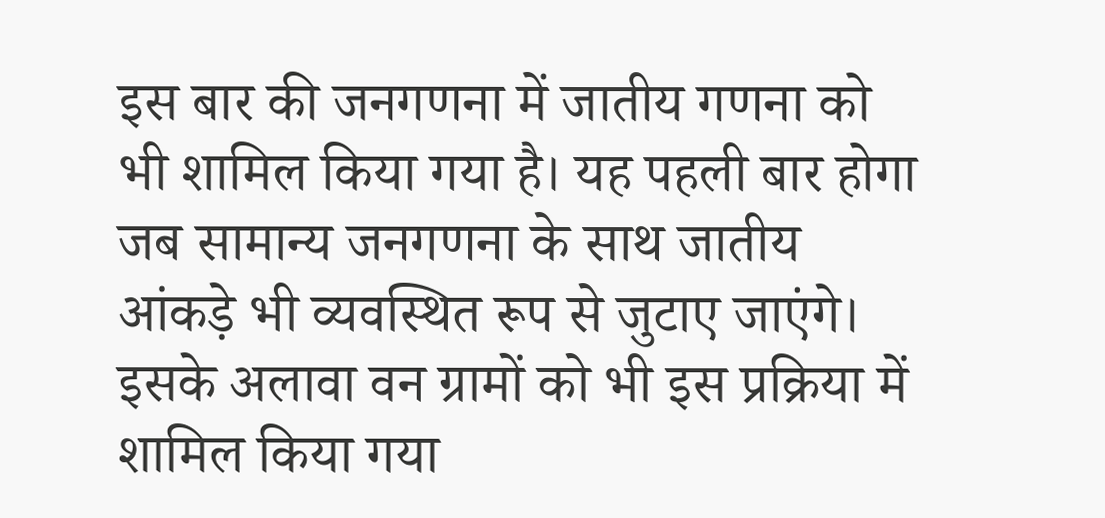इस बार की जनगणना में जातीय गणना को भी शामिल किया गया है। यह पहली बार होगा जब सामान्य जनगणना के साथ जातीय आंकड़े भी व्यवस्थित रूप से जुटाए जाएंगे। इसके अलावा वन ग्रामों को भी इस प्रक्रिया में शामिल किया गया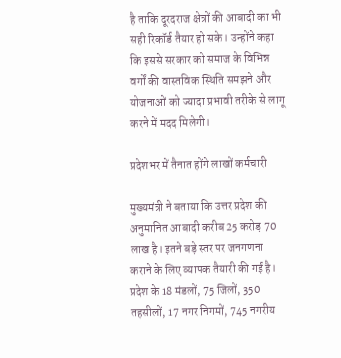है ताकि दूरदराज क्षेत्रों की आबादी का भी सही रिकॉर्ड तैयार हो सके। उन्होंने कहा कि इससे सरकार को समाज के विभिन्न वर्गों की वास्तविक स्थिति समझने और योजनाओं को ज्यादा प्रभावी तरीके से लागू करने में मदद मिलेगी।

प्रदेशभर में तैनात होंगे लाखों कर्मचारी

मुख्यमंत्री ने बताया कि उत्तर प्रदेश की अनुमानित आबादी करीब 25 करोड़ 70 लाख है। इतने बड़े स्तर पर जनगणना कराने के लिए व्यापक तैयारी की गई है। प्रदेश के 18 मंडलों, 75 जिलों, 350 तहसीलों, 17 नगर निगमों, 745 नगरीय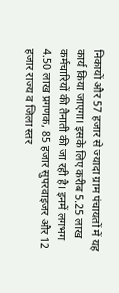निकायों और 57 हजार से ज्यादा ग्राम पंचायतों में यह कार्य किया जाएगा। इसके लिए करीब 5.25 लाख कर्मचारियों की तैनाती की जा रही है। इनमें लगभग 4.50 लाख प्रगणक, 85 हजार सुपरवाइजर और 12 हजार राज्य व जिला स्तर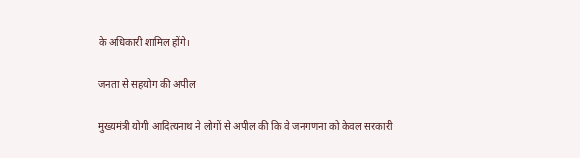के अधिकारी शामिल होंगे।

जनता से सहयोग की अपील

मुख्यमंत्री योगी आदित्यनाथ ने लोगों से अपील की कि वे जनगणना को केवल सरकारी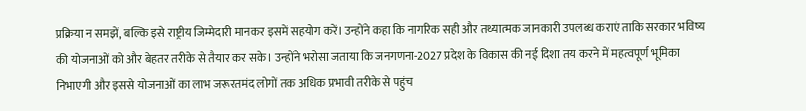प्रक्रिया न समझें, बल्कि इसे राष्ट्रीय जिम्मेदारी मानकर इसमें सहयोग करें। उन्होंने कहा कि नागरिक सही और तथ्यात्मक जानकारी उपलब्ध कराएं ताकि सरकार भविष्य की योजनाओं को और बेहतर तरीके से तैयार कर सके। उन्होंने भरोसा जताया कि जनगणना-2027 प्रदेश के विकास की नई दिशा तय करने में महत्वपूर्ण भूमिका निभाएगी और इससे योजनाओं का लाभ जरूरतमंद लोगों तक अधिक प्रभावी तरीके से पहुंच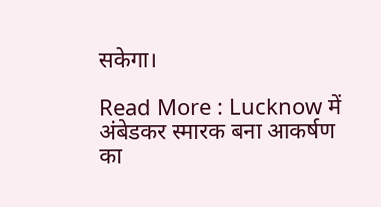सकेगा।

Read More : Lucknow में अंबेडकर स्मारक बना आकर्षण का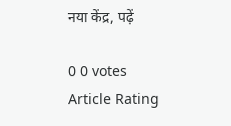नया केंद्र, पढ़ें

0 0 votes
Article Rating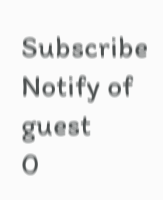Subscribe
Notify of
guest
0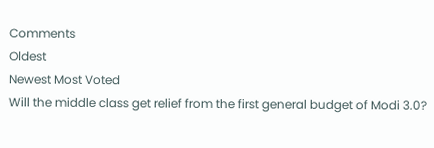Comments
Oldest
Newest Most Voted
Will the middle class get relief from the first general budget of Modi 3.0?